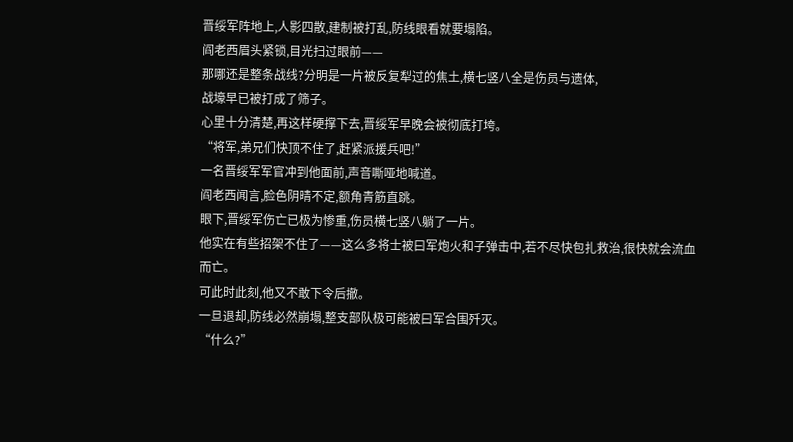晋绥军阵地上,人影四散,建制被打乱,防线眼看就要塌陷。
阎老西眉头紧锁,目光扫过眼前——
那哪还是整条战线?分明是一片被反复犁过的焦土,横七竖八全是伤员与遗体,
战壕早已被打成了筛子。
心里十分清楚,再这样硬撑下去,晋绥军早晚会被彻底打垮。
“将军,弟兄们快顶不住了,赶紧派援兵吧!”
一名晋绥军军官冲到他面前,声音嘶哑地喊道。
阎老西闻言,脸色阴晴不定,额角青筋直跳。
眼下,晋绥军伤亡已极为惨重,伤员横七竖八躺了一片。
他实在有些招架不住了——这么多将士被曰军炮火和子弹击中,若不尽快包扎救治,很快就会流血而亡。
可此时此刻,他又不敢下令后撤。
一旦退却,防线必然崩塌,整支部队极可能被曰军合围歼灭。
“什么?”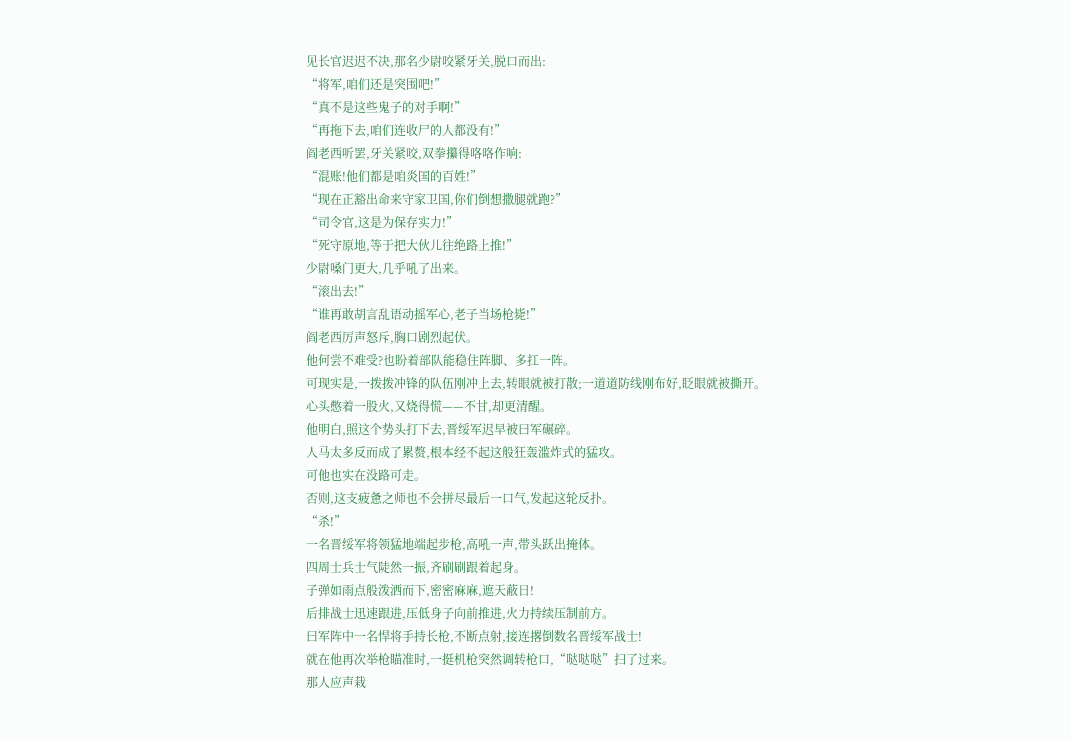见长官迟迟不决,那名少尉咬紧牙关,脱口而出:
“将军,咱们还是突围吧!”
“真不是这些鬼子的对手啊!”
“再拖下去,咱们连收尸的人都没有!”
阎老西听罢,牙关紧咬,双拳攥得咯咯作响:
“混账!他们都是咱炎国的百姓!”
“现在正豁出命来守家卫国,你们倒想撒腿就跑?”
“司令官,这是为保存实力!”
“死守原地,等于把大伙儿往绝路上推!”
少尉嗓门更大,几乎吼了出来。
“滚出去!”
“谁再敢胡言乱语动摇军心,老子当场枪毙!”
阎老西厉声怒斥,胸口剧烈起伏。
他何尝不难受?也盼着部队能稳住阵脚、多扛一阵。
可现实是,一拨拨冲锋的队伍刚冲上去,转眼就被打散;一道道防线刚布好,眨眼就被撕开。
心头憋着一股火,又烧得慌——不甘,却更清醒。
他明白,照这个势头打下去,晋绥军迟早被曰军碾碎。
人马太多反而成了累赘,根本经不起这般狂轰滥炸式的猛攻。
可他也实在没路可走。
否则,这支疲惫之师也不会拼尽最后一口气,发起这轮反扑。
“杀!”
一名晋绥军将领猛地端起步枪,高吼一声,带头跃出掩体。
四周士兵士气陡然一振,齐刷刷跟着起身。
子弹如雨点般泼洒而下,密密麻麻,遮天蔽日!
后排战士迅速跟进,压低身子向前推进,火力持续压制前方。
曰军阵中一名悍将手持长枪,不断点射,接连撂倒数名晋绥军战士!
就在他再次举枪瞄准时,一挺机枪突然调转枪口,“哒哒哒”扫了过来。
那人应声栽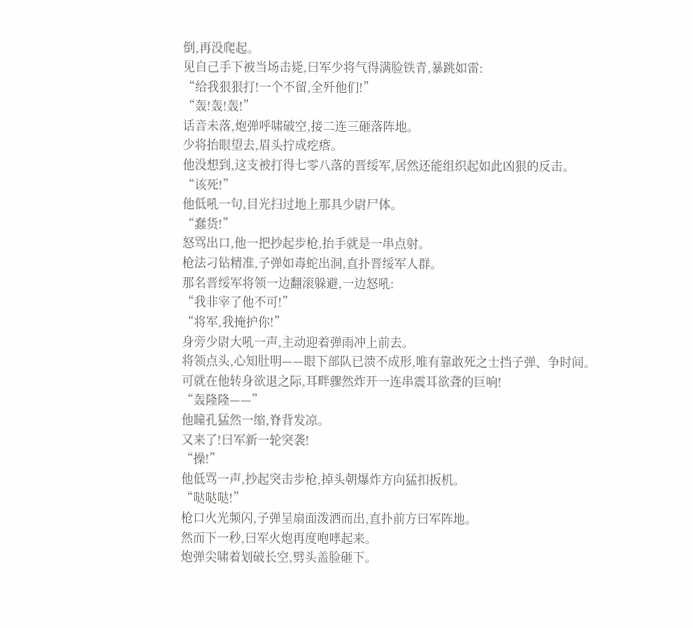倒,再没爬起。
见自己手下被当场击毙,曰军少将气得满脸铁青,暴跳如雷:
“给我狠狠打!一个不留,全歼他们!”
“轰!轰!轰!”
话音未落,炮弹呼啸破空,接二连三砸落阵地。
少将抬眼望去,眉头拧成疙瘩。
他没想到,这支被打得七零八落的晋绥军,居然还能组织起如此凶狠的反击。
“该死!”
他低吼一句,目光扫过地上那具少尉尸体。
“蠢货!”
怒骂出口,他一把抄起步枪,抬手就是一串点射。
枪法刁钻精准,子弹如毒蛇出洞,直扑晋绥军人群。
那名晋绥军将领一边翻滚躲避,一边怒吼:
“我非宰了他不可!”
“将军,我掩护你!”
身旁少尉大吼一声,主动迎着弹雨冲上前去。
将领点头,心知肚明——眼下部队已溃不成形,唯有靠敢死之士挡子弹、争时间。
可就在他转身欲退之际,耳畔骤然炸开一连串震耳欲聋的巨响!
“轰隆隆——”
他瞳孔猛然一缩,脊背发凉。
又来了!曰军新一轮突袭!
“操!”
他低骂一声,抄起突击步枪,掉头朝爆炸方向猛扣扳机。
“哒哒哒!”
枪口火光频闪,子弹呈扇面泼洒而出,直扑前方曰军阵地。
然而下一秒,曰军火炮再度咆哮起来。
炮弹尖啸着划破长空,劈头盖脸砸下。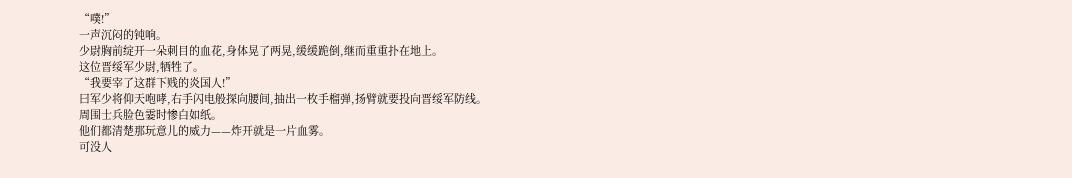“噗!”
一声沉闷的钝响。
少尉胸前绽开一朵刺目的血花,身体晃了两晃,缓缓跪倒,继而重重扑在地上。
这位晋绥军少尉,牺牲了。
“我要宰了这群下贱的炎国人!”
曰军少将仰天咆哮,右手闪电般探向腰间,抽出一枚手榴弹,扬臂就要投向晋绥军防线。
周围士兵脸色霎时惨白如纸。
他们都清楚那玩意儿的威力——炸开就是一片血雾。
可没人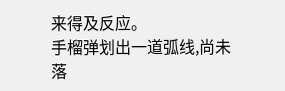来得及反应。
手榴弹划出一道弧线,尚未落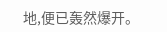地,便已轰然爆开。